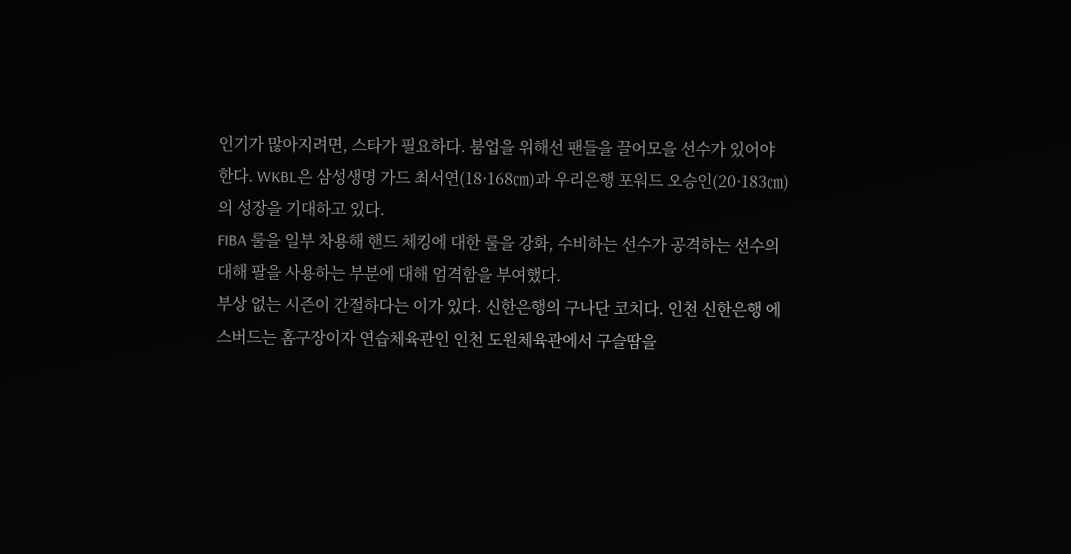인기가 많아지려면, 스타가 필요하다. 붐업을 위해선 팬들을 끌어모을 선수가 있어야 한다. WKBL은 삼성생명 가드 최서연(18·168㎝)과 우리은행 포워드 오승인(20·183㎝)의 성장을 기대하고 있다.
FIBA 룰을 일부 차용해 핸드 체킹에 대한 룰을 강화, 수비하는 선수가 공격하는 선수의 대해 팔을 사용하는 부분에 대해 엄격함을 부여했다.
부상 없는 시즌이 간절하다는 이가 있다. 신한은행의 구나단 코치다. 인천 신한은행 에스버드는 홈구장이자 연습체육관인 인천 도원체육관에서 구슬땀을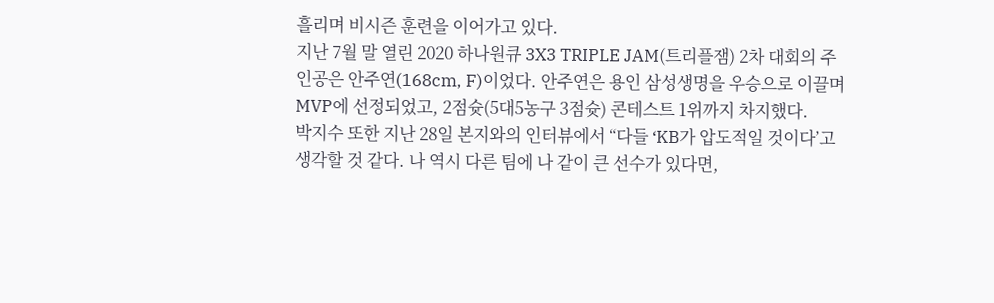흘리며 비시즌 훈련을 이어가고 있다.
지난 7월 말 열린 2020 하나원큐 3X3 TRIPLE JAM(트리플잼) 2차 대회의 주인공은 안주연(168cm, F)이었다. 안주연은 용인 삼성생명을 우승으로 이끌며 MVP에 선정되었고, 2점슛(5대5농구 3점슛) 콘테스트 1위까지 차지했다.
박지수 또한 지난 28일 본지와의 인터뷰에서 “다들 ‘KB가 압도적일 것이다’고 생각할 것 같다. 나 역시 다른 팀에 나 같이 큰 선수가 있다면,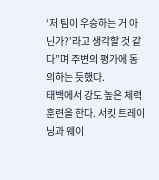‘저 팀이 우승하는 거 아닌가?’라고 생각할 것 같다”며 주변의 평가에 동의하는 듯했다.
태백에서 강도 높은 체력 훈련을 한다. 서킷 트레이닝과 웨이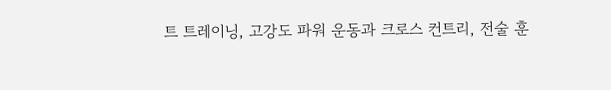트 트레이닝, 고강도 파워 운동과 크로스 컨트리, 전술 훈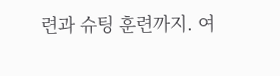련과 슈팅 훈련까지. 여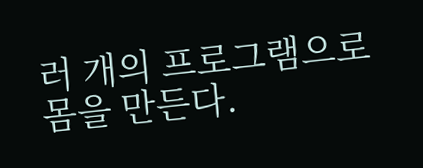러 개의 프로그램으로 몸을 만든다.